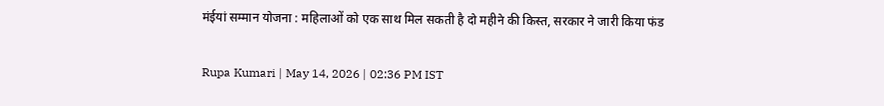मंईयां सम्मान योजना : महिलाओं को एक साथ मिल सकती है दो महीने की किस्त, सरकार ने जारी किया फंड

Rupa Kumari | May 14, 2026 | 02:36 PM IST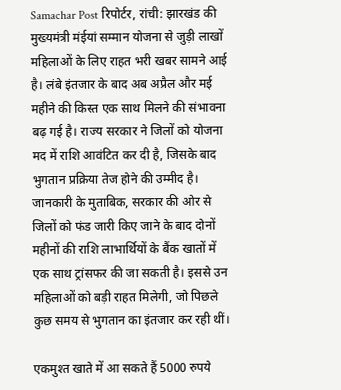Samachar Post रिपोर्टर, रांची: झारखंड की मुख्यमंत्री मंईयां सम्मान योजना से जुड़ी लाखों महिलाओं के लिए राहत भरी खबर सामने आई है। लंबे इंतजार के बाद अब अप्रैल और मई महीने की किस्त एक साथ मिलने की संभावना बढ़ गई है। राज्य सरकार ने जिलों को योजना मद में राशि आवंटित कर दी है, जिसके बाद भुगतान प्रक्रिया तेज होने की उम्मीद है। जानकारी के मुताबिक, सरकार की ओर से जिलों को फंड जारी किए जाने के बाद दोनों महीनों की राशि लाभार्थियों के बैंक खातों में एक साथ ट्रांसफर की जा सकती है। इससे उन महिलाओं को बड़ी राहत मिलेगी, जो पिछले कुछ समय से भुगतान का इंतजार कर रही थीं।

एकमुश्त खाते में आ सकते हैं 5000 रुपये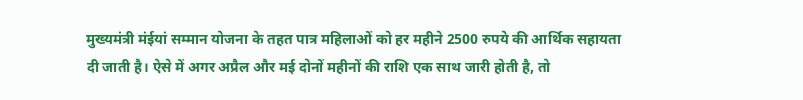मुख्यमंत्री मंईयां सम्मान योजना के तहत पात्र महिलाओं को हर महीने 2500 रुपये की आर्थिक सहायता दी जाती है। ऐसे में अगर अप्रैल और मई दोनों महीनों की राशि एक साथ जारी होती है, तो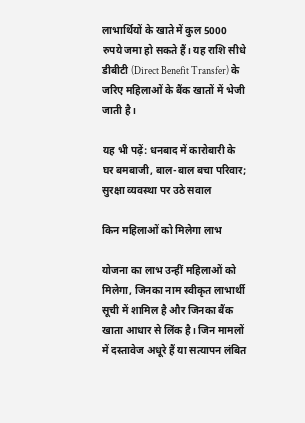लाभार्थियों के खाते में कुल 5000 रुपये जमा हो सकते हैं। यह राशि सीधे डीबीटी (Direct Benefit Transfer) के जरिए महिलाओं के बैंक खातों में भेजी जाती है।

यह भी पढ़ें: धनबाद में कारोबारी के घर बमबाजी, बाल-बाल बचा परिवार; सुरक्षा व्यवस्था पर उठे सवाल

किन महिलाओं को मिलेगा लाभ

योजना का लाभ उन्हीं महिलाओं को मिलेगा, जिनका नाम स्वीकृत लाभार्थी सूची में शामिल है और जिनका बैंक खाता आधार से लिंक है। जिन मामलों में दस्तावेज अधूरे हैं या सत्यापन लंबित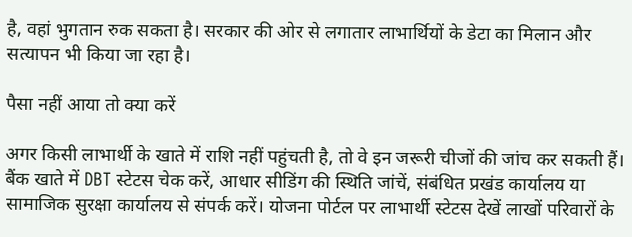है, वहां भुगतान रुक सकता है। सरकार की ओर से लगातार लाभार्थियों के डेटा का मिलान और सत्यापन भी किया जा रहा है।

पैसा नहीं आया तो क्या करें

अगर किसी लाभार्थी के खाते में राशि नहीं पहुंचती है, तो वे इन जरूरी चीजों की जांच कर सकती हैं। बैंक खाते में DBT स्टेटस चेक करें, आधार सीडिंग की स्थिति जांचें, संबंधित प्रखंड कार्यालय या सामाजिक सुरक्षा कार्यालय से संपर्क करें। योजना पोर्टल पर लाभार्थी स्टेटस देखें लाखों परिवारों के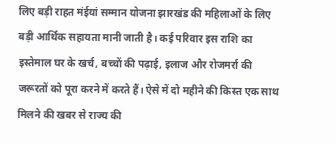लिए बड़ी राहत मंईयां सम्मान योजना झारखंड की महिलाओं के लिए बड़ी आर्थिक सहायता मानी जाती है। कई परिवार इस राशि का इस्तेमाल घर के खर्च, बच्चों की पढ़ाई, इलाज और रोजमर्रा की जरूरतों को पूरा करने में करते हैं। ऐसे में दो महीने की किस्त एक साथ मिलने की खबर से राज्य की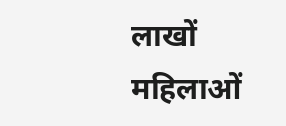लाखों महिलाओं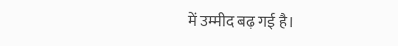में उम्मीद बढ़ गई है।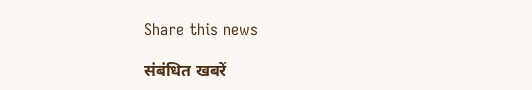Share this news

संबंधित खबरें